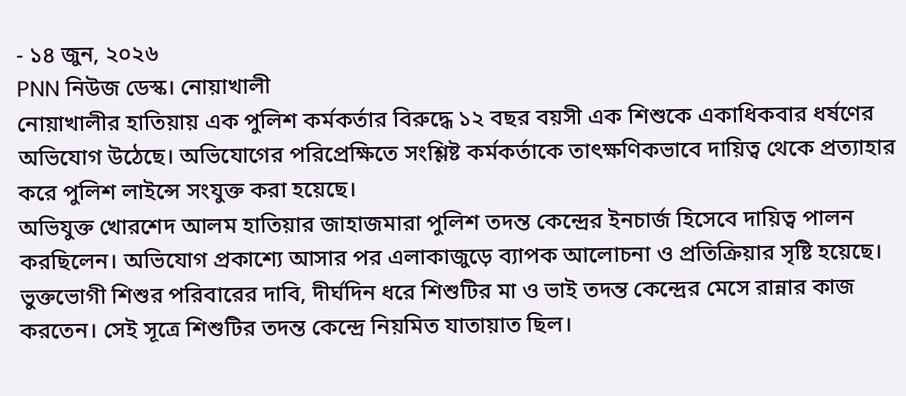- ১৪ জুন, ২০২৬
PNN নিউজ ডেস্ক। নোয়াখালী
নোয়াখালীর হাতিয়ায় এক পুলিশ কর্মকর্তার বিরুদ্ধে ১২ বছর বয়সী এক শিশুকে একাধিকবার ধর্ষণের অভিযোগ উঠেছে। অভিযোগের পরিপ্রেক্ষিতে সংশ্লিষ্ট কর্মকর্তাকে তাৎক্ষণিকভাবে দায়িত্ব থেকে প্রত্যাহার করে পুলিশ লাইন্সে সংযুক্ত করা হয়েছে।
অভিযুক্ত খোরশেদ আলম হাতিয়ার জাহাজমারা পুলিশ তদন্ত কেন্দ্রের ইনচার্জ হিসেবে দায়িত্ব পালন করছিলেন। অভিযোগ প্রকাশ্যে আসার পর এলাকাজুড়ে ব্যাপক আলোচনা ও প্রতিক্রিয়ার সৃষ্টি হয়েছে।
ভুক্তভোগী শিশুর পরিবারের দাবি, দীর্ঘদিন ধরে শিশুটির মা ও ভাই তদন্ত কেন্দ্রের মেসে রান্নার কাজ করতেন। সেই সূত্রে শিশুটির তদন্ত কেন্দ্রে নিয়মিত যাতায়াত ছিল।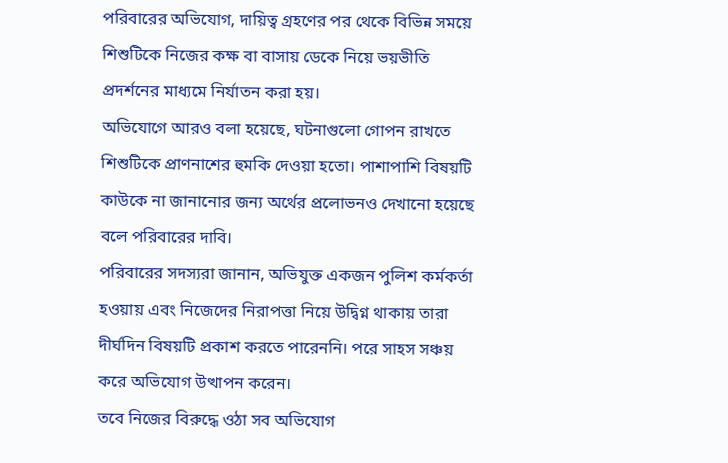পরিবারের অভিযোগ, দায়িত্ব গ্রহণের পর থেকে বিভিন্ন সময়ে শিশুটিকে নিজের কক্ষ বা বাসায় ডেকে নিয়ে ভয়ভীতি প্রদর্শনের মাধ্যমে নির্যাতন করা হয়।
অভিযোগে আরও বলা হয়েছে, ঘটনাগুলো গোপন রাখতে শিশুটিকে প্রাণনাশের হুমকি দেওয়া হতো। পাশাপাশি বিষয়টি কাউকে না জানানোর জন্য অর্থের প্রলোভনও দেখানো হয়েছে বলে পরিবারের দাবি।
পরিবারের সদস্যরা জানান, অভিযুক্ত একজন পুলিশ কর্মকর্তা হওয়ায় এবং নিজেদের নিরাপত্তা নিয়ে উদ্বিগ্ন থাকায় তারা দীর্ঘদিন বিষয়টি প্রকাশ করতে পারেননি। পরে সাহস সঞ্চয় করে অভিযোগ উত্থাপন করেন।
তবে নিজের বিরুদ্ধে ওঠা সব অভিযোগ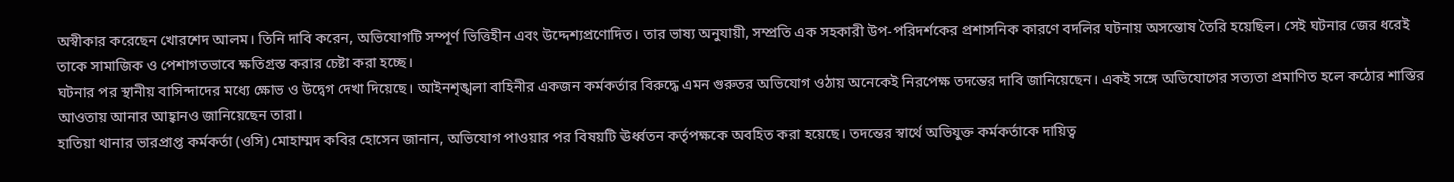অস্বীকার করেছেন খোরশেদ আলম। তিনি দাবি করেন, অভিযোগটি সম্পূর্ণ ভিত্তিহীন এবং উদ্দেশ্যপ্রণোদিত। তার ভাষ্য অনুযায়ী, সম্প্রতি এক সহকারী উপ-পরিদর্শকের প্রশাসনিক কারণে বদলির ঘটনায় অসন্তোষ তৈরি হয়েছিল। সেই ঘটনার জের ধরেই তাকে সামাজিক ও পেশাগতভাবে ক্ষতিগ্রস্ত করার চেষ্টা করা হচ্ছে।
ঘটনার পর স্থানীয় বাসিন্দাদের মধ্যে ক্ষোভ ও উদ্বেগ দেখা দিয়েছে। আইনশৃঙ্খলা বাহিনীর একজন কর্মকর্তার বিরুদ্ধে এমন গুরুতর অভিযোগ ওঠায় অনেকেই নিরপেক্ষ তদন্তের দাবি জানিয়েছেন। একই সঙ্গে অভিযোগের সত্যতা প্রমাণিত হলে কঠোর শাস্তির আওতায় আনার আহ্বানও জানিয়েছেন তারা।
হাতিয়া থানার ভারপ্রাপ্ত কর্মকর্তা (ওসি) মোহাম্মদ কবির হোসেন জানান, অভিযোগ পাওয়ার পর বিষয়টি ঊর্ধ্বতন কর্তৃপক্ষকে অবহিত করা হয়েছে। তদন্তের স্বার্থে অভিযুক্ত কর্মকর্তাকে দায়িত্ব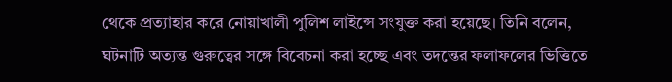থেকে প্রত্যাহার করে নোয়াখালী পুলিশ লাইন্সে সংযুক্ত করা হয়েছে। তিনি বলেন, ঘটনাটি অত্যন্ত গুরুত্বের সঙ্গে বিবেচনা করা হচ্ছে এবং তদন্তের ফলাফলের ভিত্তিতে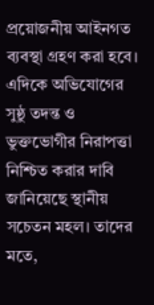প্রয়োজনীয় আইনগত ব্যবস্থা গ্রহণ করা হবে।
এদিকে অভিযোগের সুষ্ঠু তদন্ত ও ভুক্তভোগীর নিরাপত্তা নিশ্চিত করার দাবি জানিয়েছে স্থানীয় সচেতন মহল। তাদের মতে,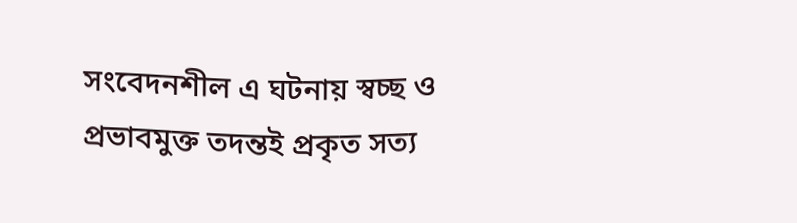সংবেদনশীল এ ঘটনায় স্বচ্ছ ও প্রভাবমুক্ত তদন্তই প্রকৃত সত্য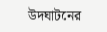উদঘাটনের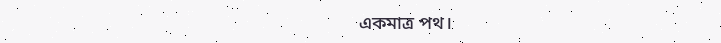একমাত্র পথ।